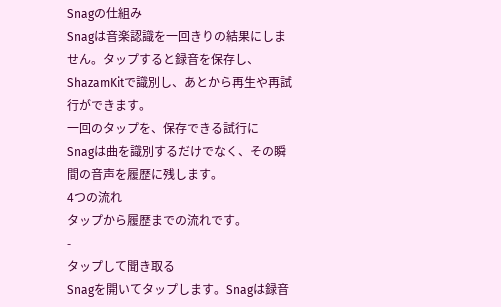Snagの仕組み
Snagは音楽認識を一回きりの結果にしません。タップすると録音を保存し、ShazamKitで識別し、あとから再生や再試行ができます。
一回のタップを、保存できる試行に
Snagは曲を識別するだけでなく、その瞬間の音声を履歴に残します。
4つの流れ
タップから履歴までの流れです。
-
タップして聞き取る
Snagを開いてタップします。Snagは録音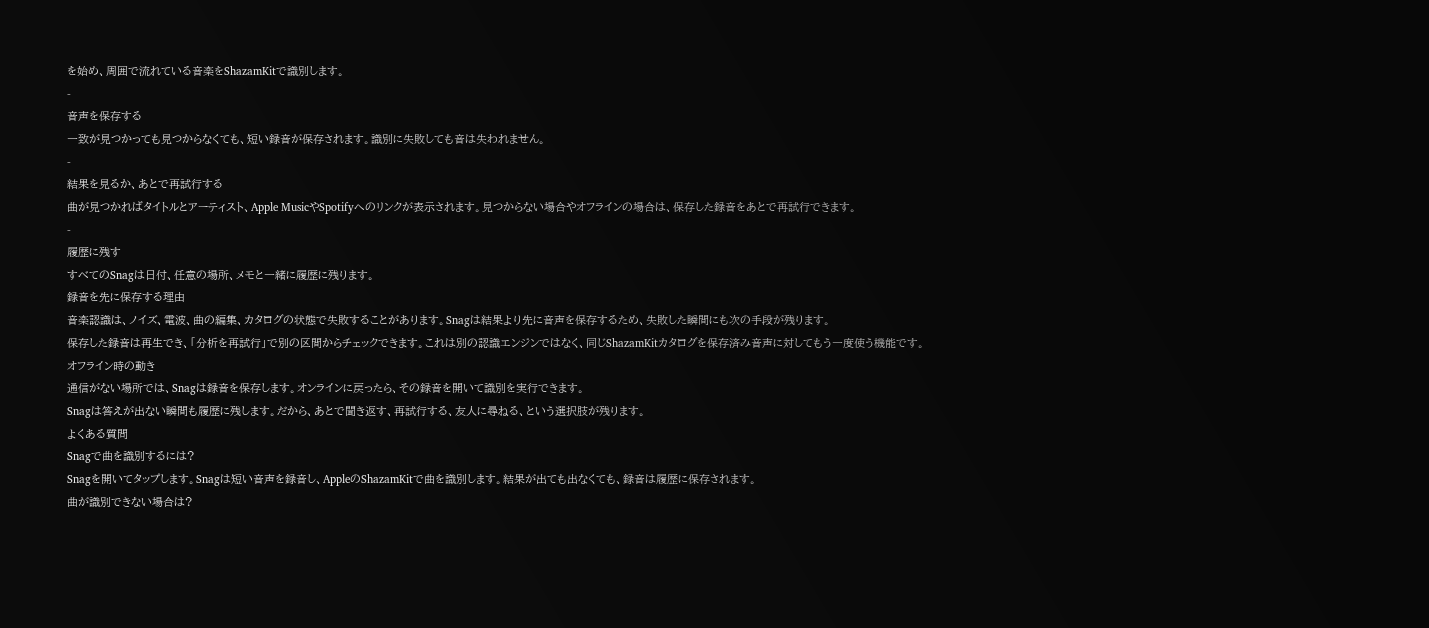を始め、周囲で流れている音楽をShazamKitで識別します。
-
音声を保存する
一致が見つかっても見つからなくても、短い録音が保存されます。識別に失敗しても音は失われません。
-
結果を見るか、あとで再試行する
曲が見つかればタイトルとアーティスト、Apple MusicやSpotifyへのリンクが表示されます。見つからない場合やオフラインの場合は、保存した録音をあとで再試行できます。
-
履歴に残す
すべてのSnagは日付、任意の場所、メモと一緒に履歴に残ります。
録音を先に保存する理由
音楽認識は、ノイズ、電波、曲の編集、カタログの状態で失敗することがあります。Snagは結果より先に音声を保存するため、失敗した瞬間にも次の手段が残ります。
保存した録音は再生でき、「分析を再試行」で別の区間からチェックできます。これは別の認識エンジンではなく、同じShazamKitカタログを保存済み音声に対してもう一度使う機能です。
オフライン時の動き
通信がない場所では、Snagは録音を保存します。オンラインに戻ったら、その録音を開いて識別を実行できます。
Snagは答えが出ない瞬間も履歴に残します。だから、あとで聞き返す、再試行する、友人に尋ねる、という選択肢が残ります。
よくある質問
Snagで曲を識別するには?
Snagを開いてタップします。Snagは短い音声を録音し、AppleのShazamKitで曲を識別します。結果が出ても出なくても、録音は履歴に保存されます。
曲が識別できない場合は?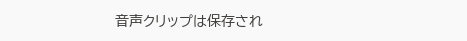音声クリップは保存され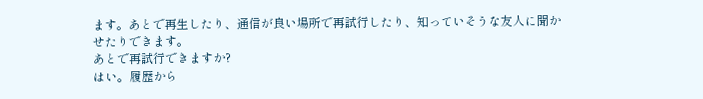ます。あとで再生したり、通信が良い場所で再試行したり、知っていそうな友人に聞かせたりできます。
あとで再試行できますか?
はい。履歴から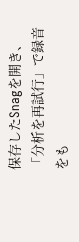保存したSnagを開き、「分析を再試行」で録音をも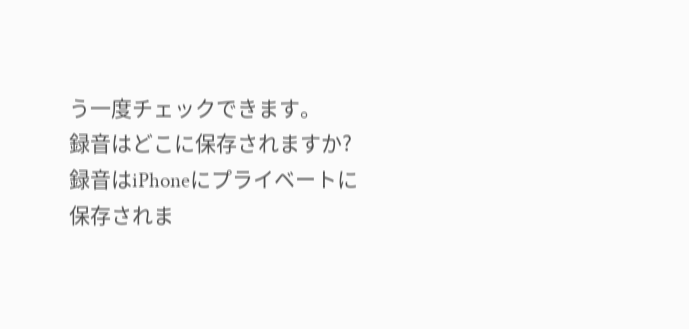う一度チェックできます。
録音はどこに保存されますか?
録音はiPhoneにプライベートに保存されま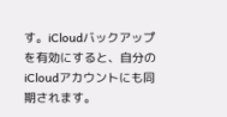す。iCloudバックアップを有効にすると、自分のiCloudアカウントにも同期されます。